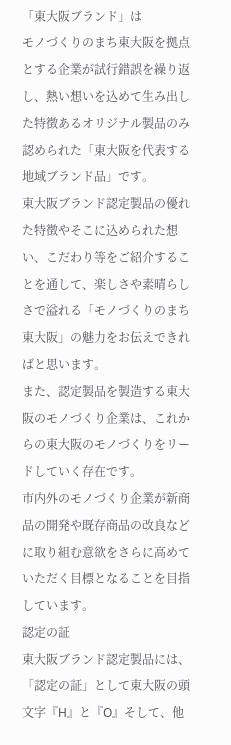「東大阪ブランド」は
モノづくりのまち東大阪を拠点とする企業が試行錯誤を繰り返し、熱い想いを込めて生み出した特徴あるオリジナル製品のみ認められた「東大阪を代表する地域ブランド品」です。
東大阪ブランド認定製品の優れた特徴やそこに込められた想い、こだわり等をご紹介することを通して、楽しさや素晴らしさで溢れる「モノづくりのまち東大阪」の魅力をお伝えできればと思います。
また、認定製品を製造する東大阪のモノづくり企業は、これからの東大阪のモノづくりをリードしていく存在です。
市内外のモノづくり企業が新商品の開発や既存商品の改良などに取り組む意欲をさらに高めていただく目標となることを目指しています。
認定の証
東大阪ブランド認定製品には、「認定の証」として東大阪の頭文字『H』と『O』そして、他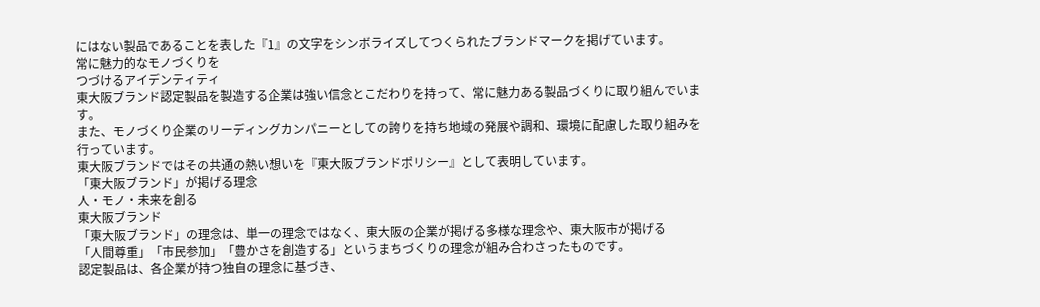にはない製品であることを表した『1』の文字をシンボライズしてつくられたブランドマークを掲げています。
常に魅力的なモノづくりを
つづけるアイデンティティ
東大阪ブランド認定製品を製造する企業は強い信念とこだわりを持って、常に魅力ある製品づくりに取り組んでいます。
また、モノづくり企業のリーディングカンパニーとしての誇りを持ち地域の発展や調和、環境に配慮した取り組みを行っています。
東大阪ブランドではその共通の熱い想いを『東大阪ブランドポリシー』として表明しています。
「東大阪ブランド」が掲げる理念
人・モノ・未来を創る
東大阪ブランド
「東大阪ブランド」の理念は、単一の理念ではなく、東大阪の企業が掲げる多様な理念や、東大阪市が掲げる
「人間尊重」「市民参加」「豊かさを創造する」というまちづくりの理念が組み合わさったものです。
認定製品は、各企業が持つ独自の理念に基づき、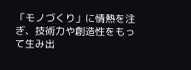「モノづくり」に情熱を注ぎ、技術力や創造性をもって生み出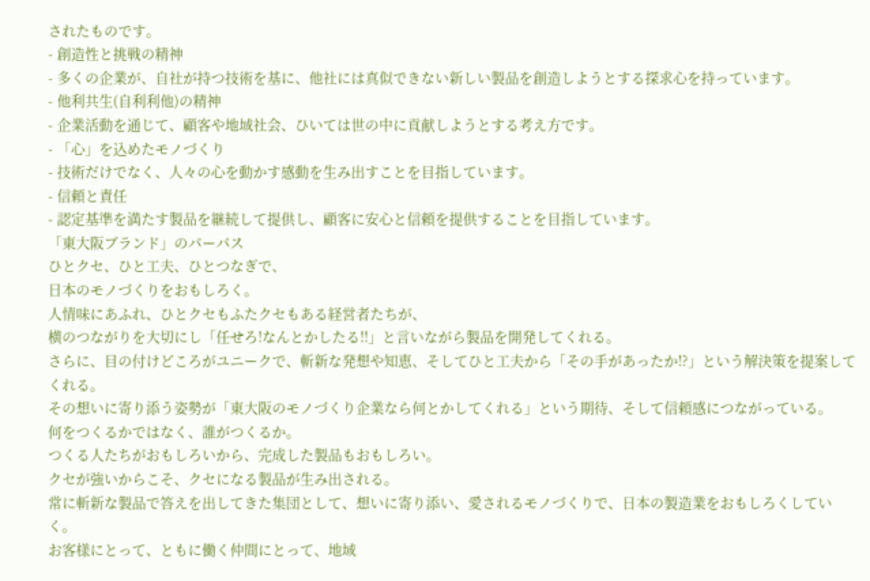されたものです。
- 創造性と挑戦の精神
- 多くの企業が、自社が持つ技術を基に、他社には真似できない新しい製品を創造しようとする探求心を持っています。
- 他利共生(自利利他)の精神
- 企業活動を通じて、顧客や地域社会、ひいては世の中に貢献しようとする考え方です。
- 「心」を込めたモノづくり
- 技術だけでなく、人々の心を動かす感動を生み出すことを目指しています。
- 信頼と責任
- 認定基準を満たす製品を継続して提供し、顧客に安心と信頼を提供することを目指しています。
「東大阪ブランド」のパーパス
ひとクセ、ひと工夫、ひとつなぎで、
日本のモノづくりをおもしろく。
人情味にあふれ、ひとクセもふたクセもある経営者たちが、
横のつながりを大切にし「任せろ!なんとかしたる!!」と言いながら製品を開発してくれる。
さらに、目の付けどころがユニークで、斬新な発想や知恵、そしてひと工夫から「その手があったか!?」という解決策を提案してくれる。
その想いに寄り添う姿勢が「東大阪のモノづくり企業なら何とかしてくれる」という期待、そして信頼感につながっている。
何をつくるかではなく、誰がつくるか。
つくる人たちがおもしろいから、完成した製品もおもしろい。
クセが強いからこそ、クセになる製品が生み出される。
常に斬新な製品で答えを出してきた集団として、想いに寄り添い、愛されるモノづくりで、日本の製造業をおもしろくしていく。
お客様にとって、ともに働く仲間にとって、地域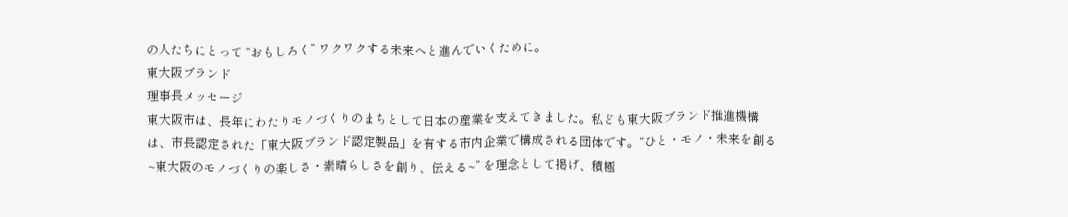の人たちにとって “おもしろく” ワクワクする未来へと進んでいくために。
東大阪ブランド
理事長メッセージ
東大阪市は、長年にわたりモノづくりのまちとして日本の産業を支えてきました。私ども東大阪ブランド推進機構は、市長認定された「東大阪ブランド認定製品」を有する市内企業で構成される団体です。“ひと・モノ・未来を創る~東大阪のモノづくりの楽しさ・素晴らしさを創り、伝える~” を理念として掲げ、積極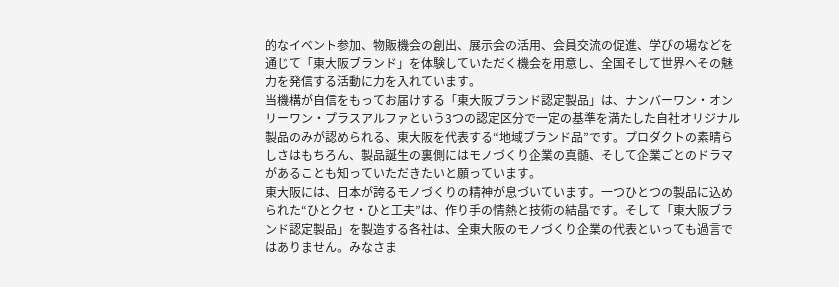的なイベント参加、物販機会の創出、展示会の活用、会員交流の促進、学びの場などを通じて「東大阪ブランド」を体験していただく機会を用意し、全国そして世界へその魅力を発信する活動に力を入れています。
当機構が自信をもってお届けする「東大阪ブランド認定製品」は、ナンバーワン・オンリーワン・プラスアルファという3つの認定区分で一定の基準を満たした自社オリジナル製品のみが認められる、東大阪を代表する“地域ブランド品”です。プロダクトの素晴らしさはもちろん、製品誕生の裏側にはモノづくり企業の真髄、そして企業ごとのドラマがあることも知っていただきたいと願っています。
東大阪には、日本が誇るモノづくりの精神が息づいています。一つひとつの製品に込められた“ひとクセ・ひと工夫”は、作り手の情熱と技術の結晶です。そして「東大阪ブランド認定製品」を製造する各社は、全東大阪のモノづくり企業の代表といっても過言ではありません。みなさま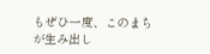もぜひ一度、このまちが生み出し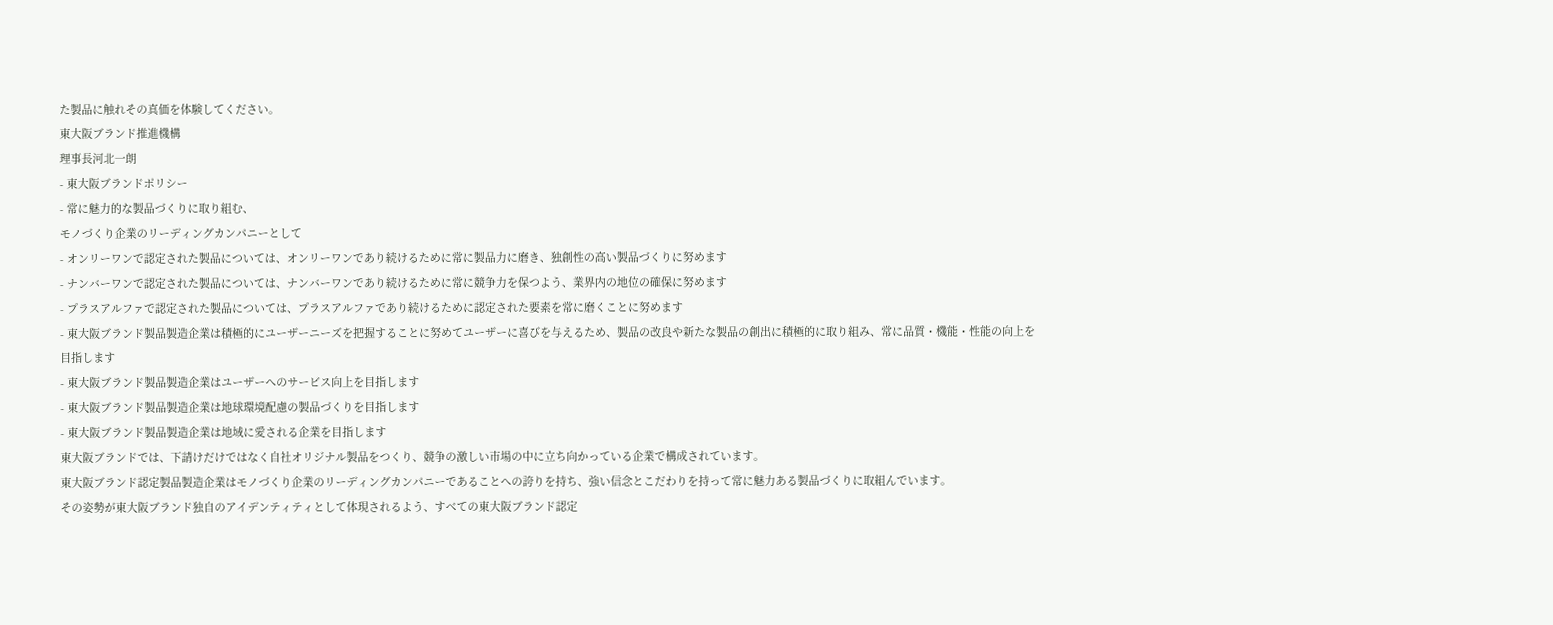た製品に触れその真価を体験してください。
東大阪ブランド推進機構
理事長河北一朗
- 東大阪ブランドポリシー
- 常に魅力的な製品づくりに取り組む、
モノづくり企業のリーディングカンパニーとして
- オンリーワンで認定された製品については、オンリーワンであり続けるために常に製品力に磨き、独創性の高い製品づくりに努めます
- ナンバーワンで認定された製品については、ナンバーワンであり続けるために常に競争力を保つよう、業界内の地位の確保に努めます
- プラスアルファで認定された製品については、プラスアルファであり続けるために認定された要素を常に磨くことに努めます
- 東大阪ブランド製品製造企業は積極的にユーザーニーズを把握することに努めてユーザーに喜びを与えるため、製品の改良や新たな製品の創出に積極的に取り組み、常に品質・機能・性能の向上を目指します
- 東大阪ブランド製品製造企業はユーザーへのサービス向上を目指します
- 東大阪ブランド製品製造企業は地球環境配慮の製品づくりを目指します
- 東大阪ブランド製品製造企業は地域に愛される企業を目指します
東大阪ブランドでは、下請けだけではなく自社オリジナル製品をつくり、競争の激しい市場の中に立ち向かっている企業で構成されています。
東大阪ブランド認定製品製造企業はモノづくり企業のリーディングカンパニーであることへの誇りを持ち、強い信念とこだわりを持って常に魅力ある製品づくりに取組んでいます。
その姿勢が東大阪ブランド独自のアイデンティティとして体現されるよう、すべての東大阪ブランド認定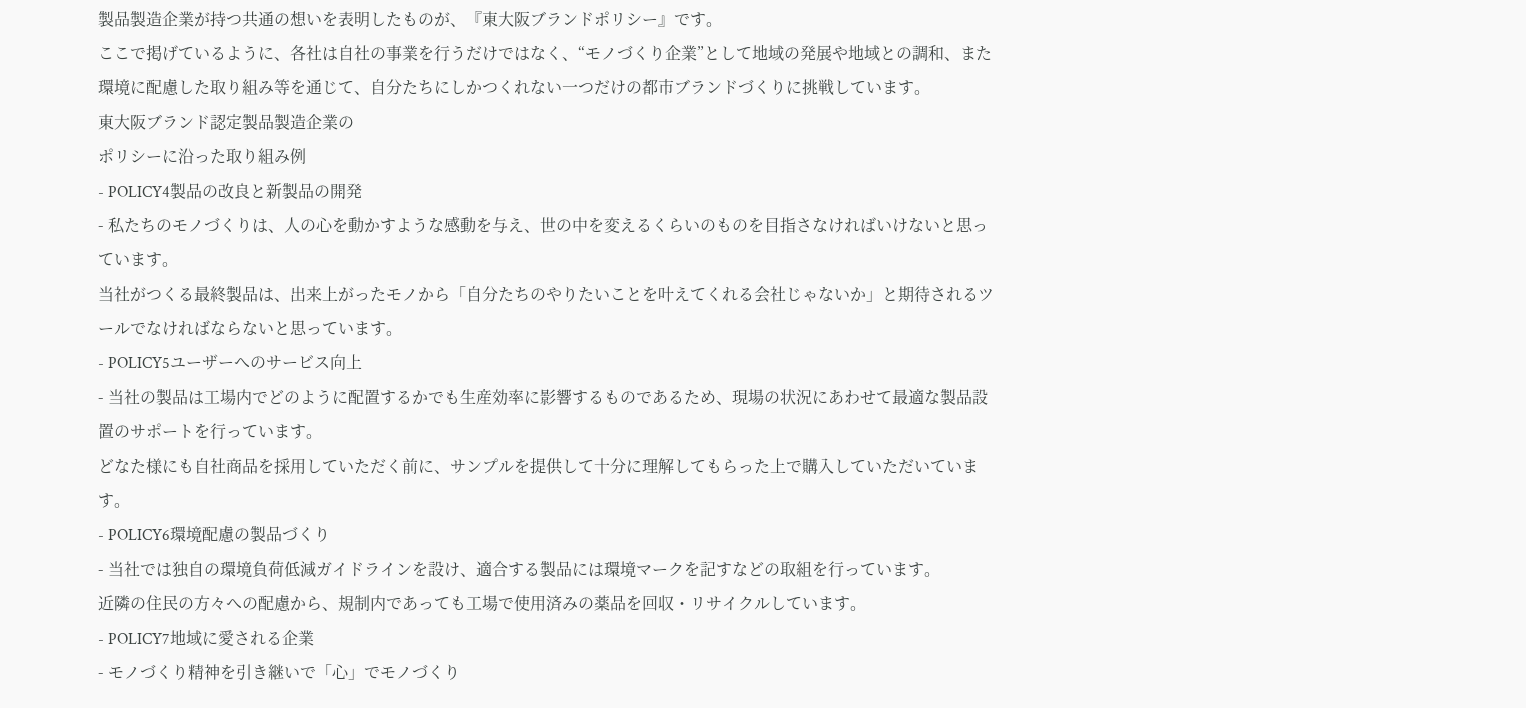製品製造企業が持つ共通の想いを表明したものが、『東大阪ブランドポリシー』です。
ここで掲げているように、各社は自社の事業を行うだけではなく、“モノづくり企業”として地域の発展や地域との調和、また環境に配慮した取り組み等を通じて、自分たちにしかつくれない一つだけの都市ブランドづくりに挑戦しています。
東大阪ブランド認定製品製造企業の
ポリシーに沿った取り組み例
- POLICY4製品の改良と新製品の開発
- 私たちのモノづくりは、人の心を動かすような感動を与え、世の中を変えるくらいのものを目指さなければいけないと思っています。
当社がつくる最終製品は、出来上がったモノから「自分たちのやりたいことを叶えてくれる会社じゃないか」と期待されるツールでなければならないと思っています。
- POLICY5ユーザーへのサービス向上
- 当社の製品は工場内でどのように配置するかでも生産効率に影響するものであるため、現場の状況にあわせて最適な製品設置のサポートを行っています。
どなた様にも自社商品を採用していただく前に、サンプルを提供して十分に理解してもらった上で購入していただいています。
- POLICY6環境配慮の製品づくり
- 当社では独自の環境負荷低減ガイドラインを設け、適合する製品には環境マークを記すなどの取組を行っています。
近隣の住民の方々への配慮から、規制内であっても工場で使用済みの薬品を回収・リサイクルしています。
- POLICY7地域に愛される企業
- モノづくり精神を引き継いで「心」でモノづくり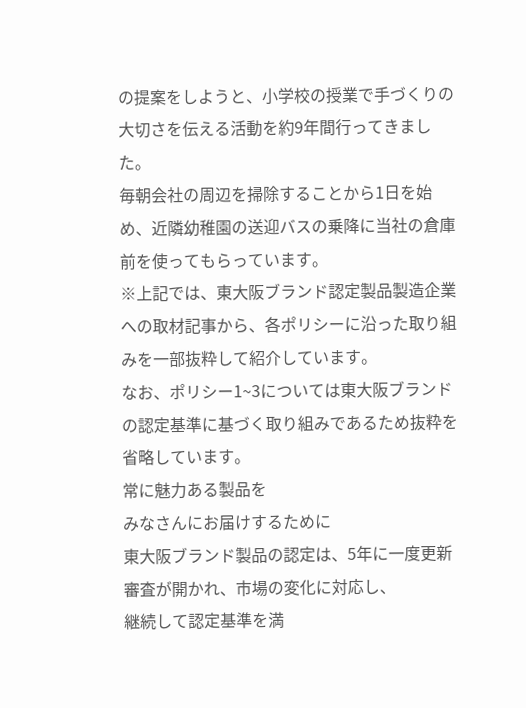の提案をしようと、小学校の授業で手づくりの大切さを伝える活動を約9年間行ってきました。
毎朝会社の周辺を掃除することから1日を始め、近隣幼稚園の送迎バスの乗降に当社の倉庫前を使ってもらっています。
※上記では、東大阪ブランド認定製品製造企業への取材記事から、各ポリシーに沿った取り組みを一部抜粋して紹介しています。
なお、ポリシー1~3については東大阪ブランドの認定基準に基づく取り組みであるため抜粋を省略しています。
常に魅力ある製品を
みなさんにお届けするために
東大阪ブランド製品の認定は、5年に一度更新審査が開かれ、市場の変化に対応し、
継続して認定基準を満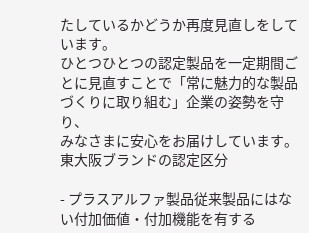たしているかどうか再度見直しをしています。
ひとつひとつの認定製品を一定期間ごとに見直すことで「常に魅力的な製品づくりに取り組む」企業の姿勢を守り、
みなさまに安心をお届けしています。
東大阪ブランドの認定区分

- プラスアルファ製品従来製品にはない付加価値・付加機能を有する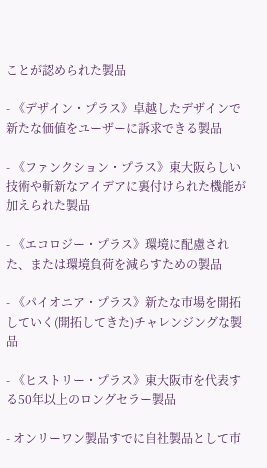ことが認められた製品

- 《デザイン・プラス》卓越したデザインで新たな価値をユーザーに訴求できる製品

- 《ファンクション・プラス》東大阪らしい技術や斬新なアイデアに裏付けられた機能が加えられた製品

- 《エコロジー・プラス》環境に配慮された、または環境負荷を減らすための製品

- 《パイオニア・プラス》新たな市場を開拓していく(開拓してきた)チャレンジングな製品

- 《ヒストリー・プラス》東大阪市を代表する50年以上のロングセラー製品

- オンリーワン製品すでに自社製品として市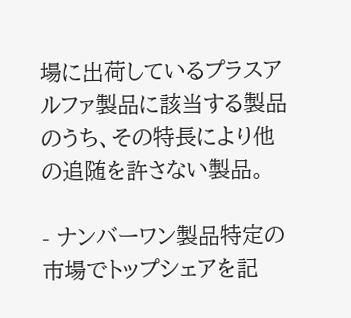場に出荷しているプラスアルファ製品に該当する製品のうち、その特長により他の追随を許さない製品。

- ナンバーワン製品特定の市場でトップシェアを記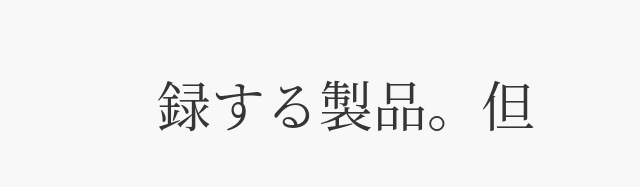録する製品。但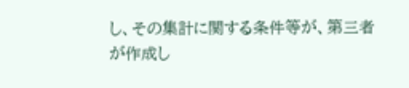し、その集計に関する条件等が、第三者が作成し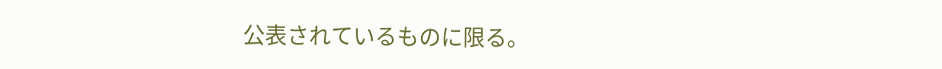公表されているものに限る。